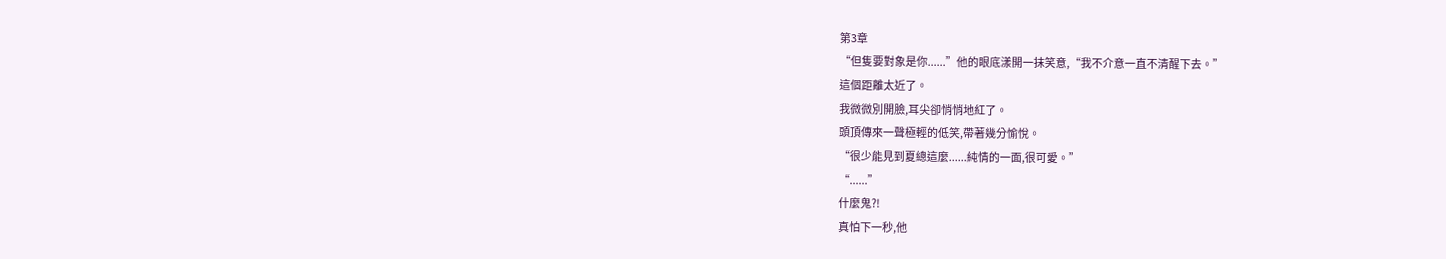第3章
“但隻要對象是你......”他的眼底漾開一抹笑意,“我不介意一直不清醒下去。”
這個距離太近了。
我微微別開臉,耳尖卻悄悄地紅了。
頭頂傳來一聲極輕的低笑,帶著幾分愉悅。
“很少能見到夏總這麼......純情的一面,很可愛。”
“......”
什麼鬼?!
真怕下一秒,他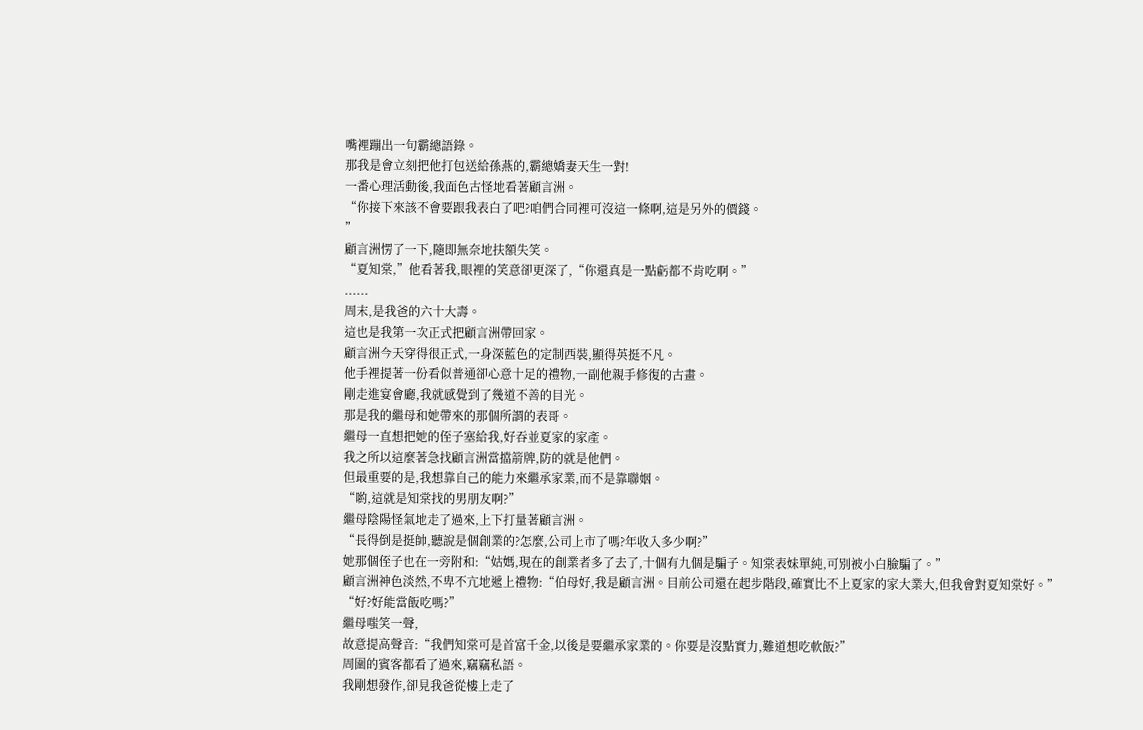嘴裡蹦出一句霸總語錄。
那我是會立刻把他打包送給孫燕的,霸總嬌妻天生一對!
一番心理活動後,我面色古怪地看著顧言洲。
“你接下來該不會要跟我表白了吧?咱們合同裡可沒這一條啊,這是另外的價錢。
”
顧言洲愣了一下,隨即無奈地扶額失笑。
“夏知棠,”他看著我,眼裡的笑意卻更深了,“你還真是一點虧都不肯吃啊。”
......
周末,是我爸的六十大壽。
這也是我第一次正式把顧言洲帶回家。
顧言洲今天穿得很正式,一身深藍色的定制西裝,顯得英挺不凡。
他手裡提著一份看似普通卻心意十足的禮物,一副他親手修復的古畫。
剛走進宴會廳,我就感覺到了幾道不善的目光。
那是我的繼母和她帶來的那個所謂的表哥。
繼母一直想把她的侄子塞給我,好吞並夏家的家產。
我之所以這麼著急找顧言洲當擋箭牌,防的就是他們。
但最重要的是,我想靠自己的能力來繼承家業,而不是靠聯姻。
“喲,這就是知棠找的男朋友啊?”
繼母陰陽怪氣地走了過來,上下打量著顧言洲。
“長得倒是挺帥,聽說是個創業的?怎麼,公司上市了嗎?年收入多少啊?”
她那個侄子也在一旁附和:“姑媽,現在的創業者多了去了,十個有九個是騙子。知棠表妹單純,可別被小白臉騙了。”
顧言洲神色淡然,不卑不亢地遞上禮物:“伯母好,我是顧言洲。目前公司還在起步階段,確實比不上夏家的家大業大,但我會對夏知棠好。”
“好?好能當飯吃嗎?”
繼母嗤笑一聲,
故意提高聲音:“我們知棠可是首富千金,以後是要繼承家業的。你要是沒點實力,難道想吃軟飯?”
周圍的賓客都看了過來,竊竊私語。
我剛想發作,卻見我爸從樓上走了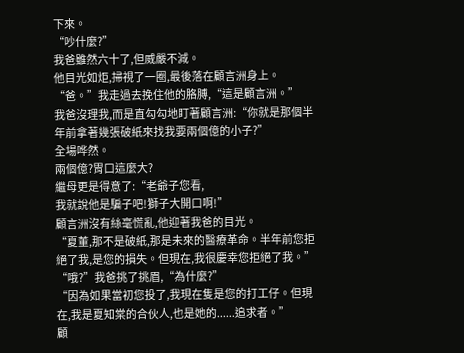下來。
“吵什麼?”
我爸雖然六十了,但威嚴不減。
他目光如炬,掃視了一圈,最後落在顧言洲身上。
“爸。”我走過去挽住他的胳膊,“這是顧言洲。”
我爸沒理我,而是直勾勾地盯著顧言洲:“你就是那個半年前拿著幾張破紙來找我要兩個億的小子?”
全場哗然。
兩個億?胃口這麼大?
繼母更是得意了:“老爺子您看,
我就說他是騙子吧!獅子大開口啊!”
顧言洲沒有絲毫慌亂,他迎著我爸的目光。
“夏董,那不是破紙,那是未來的醫療革命。半年前您拒絕了我,是您的損失。但現在,我很慶幸您拒絕了我。”
“哦?”我爸挑了挑眉,“為什麼?”
“因為如果當初您投了,我現在隻是您的打工仔。但現在,我是夏知棠的合伙人,也是她的......追求者。”
顧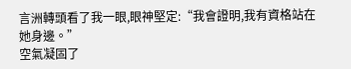言洲轉頭看了我一眼,眼神堅定:“我會證明,我有資格站在她身邊。”
空氣凝固了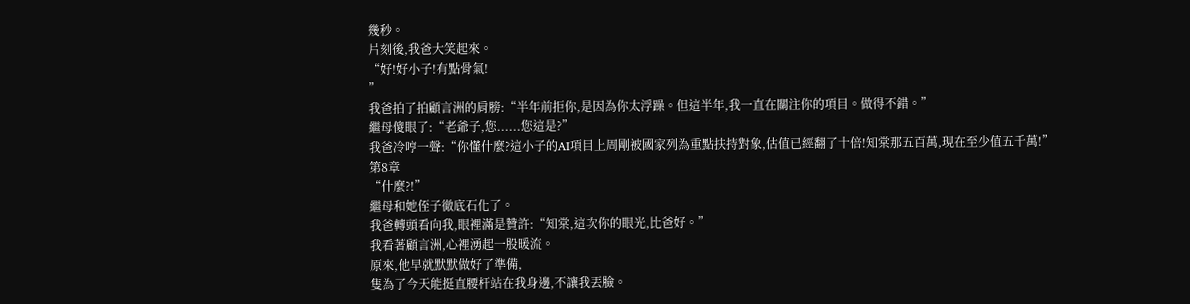幾秒。
片刻後,我爸大笑起來。
“好!好小子!有點骨氣!
”
我爸拍了拍顧言洲的肩膀:“半年前拒你,是因為你太浮躁。但這半年,我一直在關注你的項目。做得不錯。”
繼母傻眼了:“老爺子,您......您這是?”
我爸冷哼一聲:“你懂什麼?這小子的AI項目上周剛被國家列為重點扶持對象,估值已經翻了十倍!知棠那五百萬,現在至少值五千萬!”
第8章
“什麼?!”
繼母和她侄子徹底石化了。
我爸轉頭看向我,眼裡滿是贊許:“知棠,這次你的眼光,比爸好。”
我看著顧言洲,心裡湧起一股暖流。
原來,他早就默默做好了準備,
隻為了今天能挺直腰杆站在我身邊,不讓我丟臉。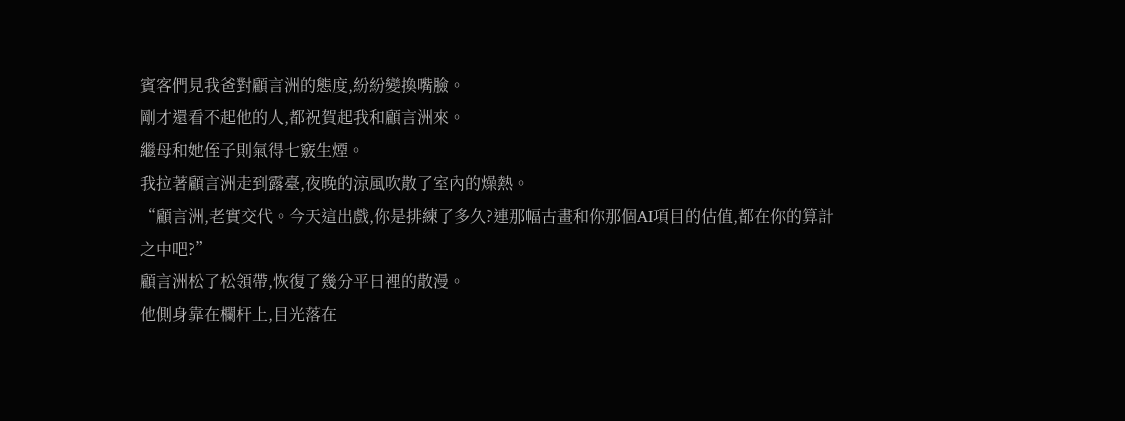賓客們見我爸對顧言洲的態度,紛紛變換嘴臉。
剛才還看不起他的人,都祝賀起我和顧言洲來。
繼母和她侄子則氣得七竅生煙。
我拉著顧言洲走到露臺,夜晚的涼風吹散了室內的燥熱。
“顧言洲,老實交代。今天這出戲,你是排練了多久?連那幅古畫和你那個AI項目的估值,都在你的算計之中吧?”
顧言洲松了松領帶,恢復了幾分平日裡的散漫。
他側身靠在欄杆上,目光落在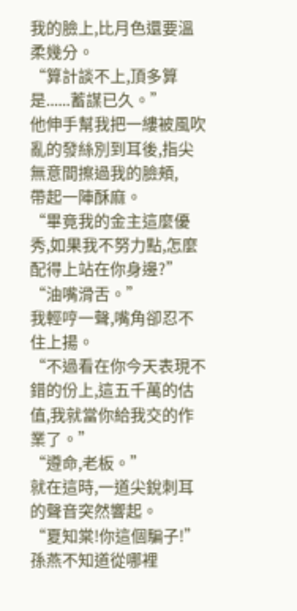我的臉上,比月色還要溫柔幾分。
“算計談不上,頂多算是......蓄謀已久。”
他伸手幫我把一縷被風吹亂的發絲別到耳後,指尖無意間擦過我的臉頰,
帶起一陣酥麻。
“畢竟我的金主這麼優秀,如果我不努力點,怎麼配得上站在你身邊?”
“油嘴滑舌。”
我輕哼一聲,嘴角卻忍不住上揚。
“不過看在你今天表現不錯的份上,這五千萬的估值,我就當你給我交的作業了。”
“遵命,老板。”
就在這時,一道尖銳刺耳的聲音突然響起。
“夏知棠!你這個騙子!”
孫燕不知道從哪裡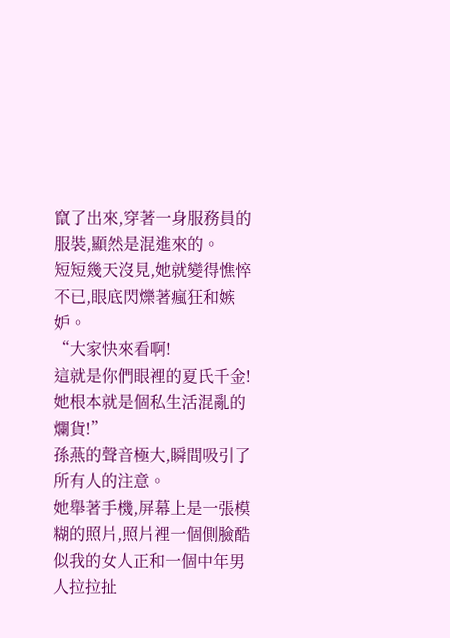竄了出來,穿著一身服務員的服裝,顯然是混進來的。
短短幾天沒見,她就變得憔悴不已,眼底閃爍著瘋狂和嫉妒。
“大家快來看啊!
這就是你們眼裡的夏氏千金!她根本就是個私生活混亂的爛貨!”
孫燕的聲音極大,瞬間吸引了所有人的注意。
她舉著手機,屏幕上是一張模糊的照片,照片裡一個側臉酷似我的女人正和一個中年男人拉拉扯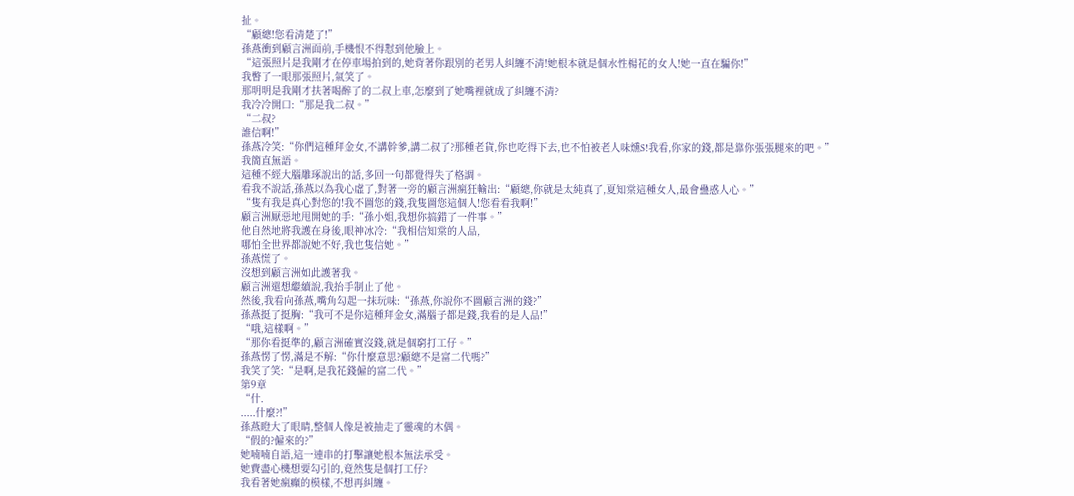扯。
“顧總!您看清楚了!”
孫燕衝到顧言洲面前,手機恨不得懟到他臉上。
“這張照片是我剛才在停車場拍到的,她背著你跟別的老男人糾纏不清!她根本就是個水性楊花的女人!她一直在騙你!”
我瞥了一眼那張照片,氣笑了。
那明明是我剛才扶著喝醉了的二叔上車,怎麼到了她嘴裡就成了糾纏不清?
我冷冷開口:“那是我二叔。”
“二叔?
誰信啊!”
孫燕冷笑:“你們這種拜金女,不講幹爹,講二叔了?那種老貨,你也吃得下去,也不怕被老人味燻S!我看,你家的錢,都是靠你張張腿來的吧。”
我簡直無語。
這種不經大腦雕琢說出的話,多回一句都覺得失了格調。
看我不說話,孫燕以為我心虛了,對著一旁的顧言洲瘋狂輸出:“顧總,你就是太純真了,夏知棠這種女人,最會蠱惑人心。”
“隻有我是真心對您的!我不圖您的錢,我隻圖您這個人!您看看我啊!”
顧言洲厭惡地甩開她的手:“孫小姐,我想你搞錯了一件事。”
他自然地將我護在身後,眼神冰冷:“我相信知棠的人品,
哪怕全世界都說她不好,我也隻信她。”
孫燕慌了。
沒想到顧言洲如此護著我。
顧言洲還想繼續說,我抬手制止了他。
然後,我看向孫燕,嘴角勾起一抹玩味:“孫燕,你說你不圖顧言洲的錢?”
孫燕挺了挺胸:“我可不是你這種拜金女,滿腦子都是錢,我看的是人品!”
“哦,這樣啊。”
“那你看挺準的,顧言洲確實沒錢,就是個窮打工仔。”
孫燕愣了愣,滿是不解:“你什麼意思?顧總不是富二代嗎?”
我笑了笑:“是啊,是我花錢僱的富二代。”
第9章
“什.
.....什麼?!”
孫燕瞪大了眼睛,整個人像是被抽走了靈魂的木偶。
“假的?僱來的?”
她喃喃自語,這一連串的打擊讓她根本無法承受。
她費盡心機想要勾引的,竟然隻是個打工仔?
我看著她瘋癲的模樣,不想再糾纏。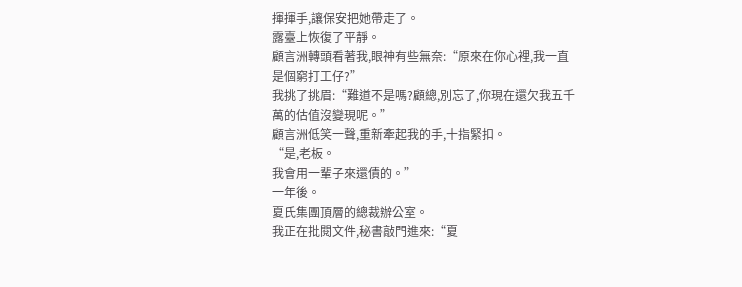揮揮手,讓保安把她帶走了。
露臺上恢復了平靜。
顧言洲轉頭看著我,眼神有些無奈:“原來在你心裡,我一直是個窮打工仔?”
我挑了挑眉:“難道不是嗎?顧總,別忘了,你現在還欠我五千萬的估值沒變現呢。”
顧言洲低笑一聲,重新牽起我的手,十指緊扣。
“是,老板。
我會用一輩子來還債的。”
一年後。
夏氏集團頂層的總裁辦公室。
我正在批閱文件,秘書敲門進來:“夏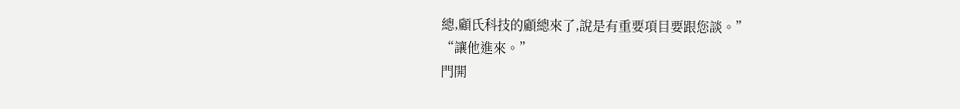總,顧氏科技的顧總來了,說是有重要項目要跟您談。”
“讓他進來。”
門開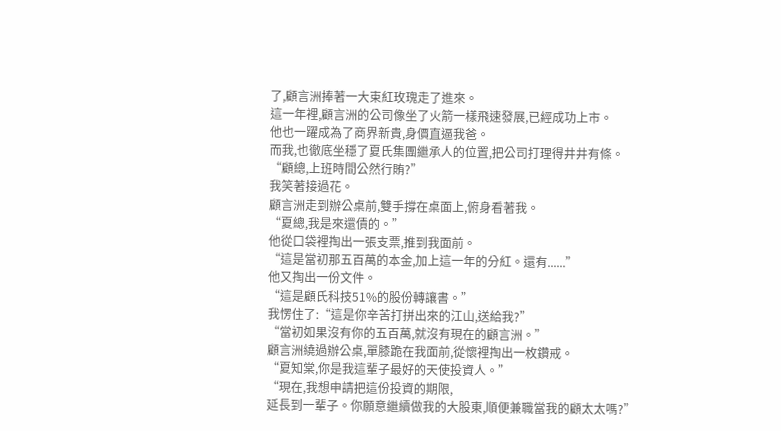了,顧言洲捧著一大束紅玫瑰走了進來。
這一年裡,顧言洲的公司像坐了火箭一樣飛速發展,已經成功上市。
他也一躍成為了商界新貴,身價直逼我爸。
而我,也徹底坐穩了夏氏集團繼承人的位置,把公司打理得井井有條。
“顧總,上班時間公然行賄?”
我笑著接過花。
顧言洲走到辦公桌前,雙手撐在桌面上,俯身看著我。
“夏總,我是來還債的。”
他從口袋裡掏出一張支票,推到我面前。
“這是當初那五百萬的本金,加上這一年的分紅。還有......”
他又掏出一份文件。
“這是顧氏科技51%的股份轉讓書。”
我愣住了:“這是你辛苦打拼出來的江山,送給我?”
“當初如果沒有你的五百萬,就沒有現在的顧言洲。”
顧言洲繞過辦公桌,單膝跪在我面前,從懷裡掏出一枚鑽戒。
“夏知棠,你是我這輩子最好的天使投資人。”
“現在,我想申請把這份投資的期限,
延長到一輩子。你願意繼續做我的大股東,順便兼職當我的顧太太嗎?”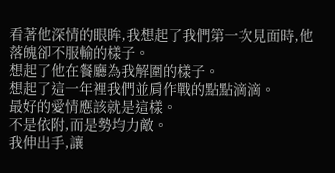看著他深情的眼眸,我想起了我們第一次見面時,他落魄卻不服輸的樣子。
想起了他在餐廳為我解圍的樣子。
想起了這一年裡我們並肩作戰的點點滴滴。
最好的愛情應該就是這樣。
不是依附,而是勢均力敵。
我伸出手,讓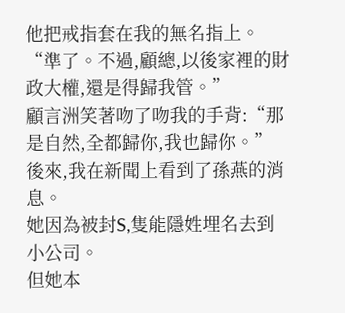他把戒指套在我的無名指上。
“準了。不過,顧總,以後家裡的財政大權,還是得歸我管。”
顧言洲笑著吻了吻我的手背:“那是自然,全都歸你,我也歸你。”
後來,我在新聞上看到了孫燕的消息。
她因為被封S,隻能隱姓埋名去到小公司。
但她本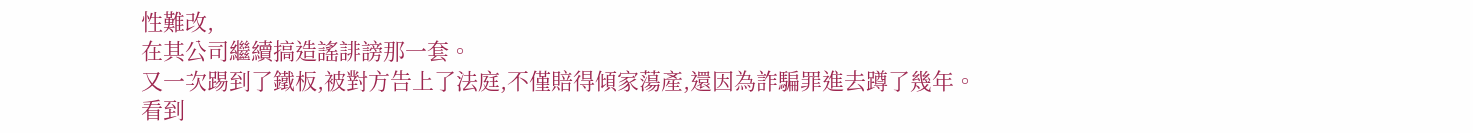性難改,
在其公司繼續搞造謠誹謗那一套。
又一次踢到了鐵板,被對方告上了法庭,不僅賠得傾家蕩產,還因為詐騙罪進去蹲了幾年。
看到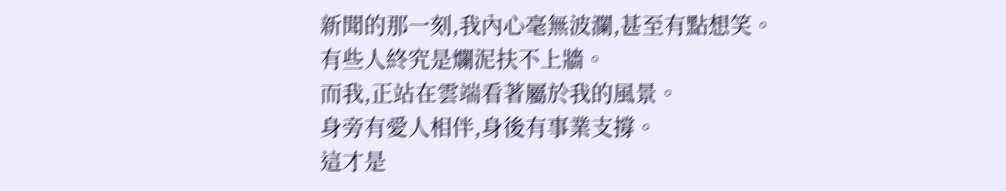新聞的那一刻,我內心毫無波瀾,甚至有點想笑。
有些人終究是爛泥扶不上牆。
而我,正站在雲端看著屬於我的風景。
身旁有愛人相伴,身後有事業支撐。
這才是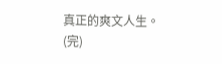真正的爽文人生。
(完)